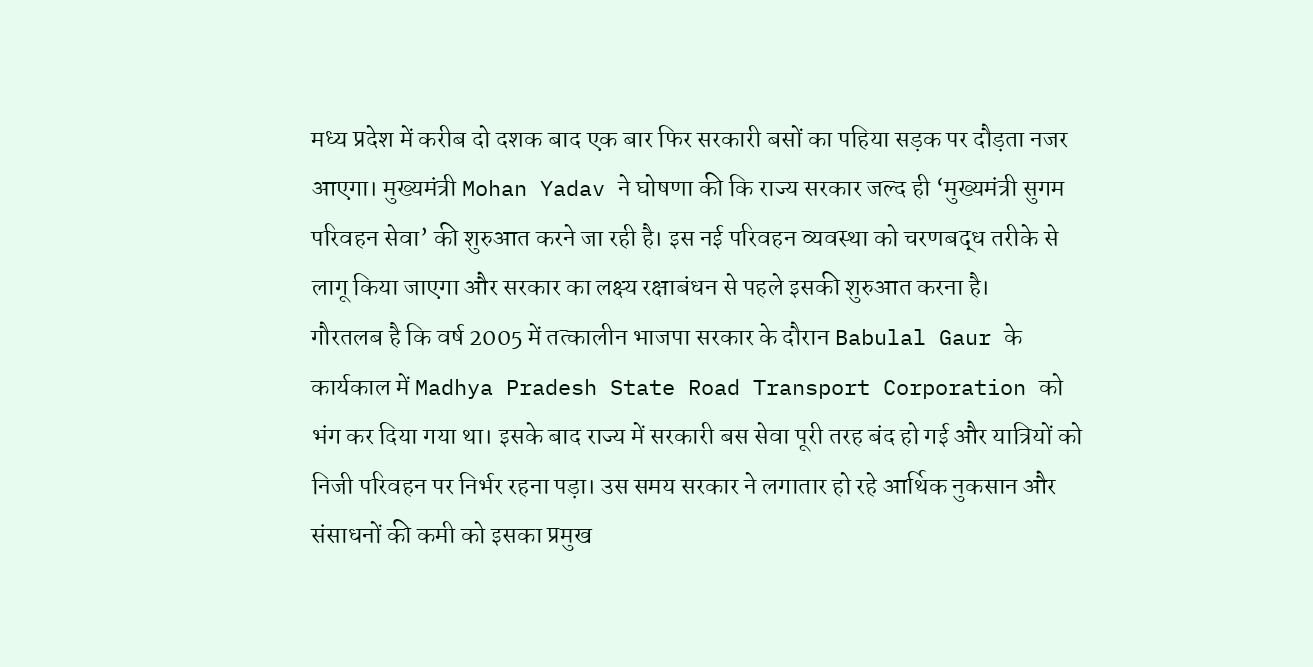मध्य प्रदेश में करीब दो दशक बाद एक बार फिर सरकारी बसों का पहिया सड़क पर दौड़ता नजर आएगा। मुख्यमंत्री Mohan Yadav ने घोषणा की कि राज्य सरकार जल्द ही ‘मुख्यमंत्री सुगम परिवहन सेवा’ की शुरुआत करने जा रही है। इस नई परिवहन व्यवस्था को चरणबद्ध तरीके से लागू किया जाएगा और सरकार का लक्ष्य रक्षाबंधन से पहले इसकी शुरुआत करना है।
गौरतलब है कि वर्ष 2005 में तत्कालीन भाजपा सरकार के दौरान Babulal Gaur के कार्यकाल में Madhya Pradesh State Road Transport Corporation को भंग कर दिया गया था। इसके बाद राज्य में सरकारी बस सेवा पूरी तरह बंद हो गई और यात्रियों को निजी परिवहन पर निर्भर रहना पड़ा। उस समय सरकार ने लगातार हो रहे आर्थिक नुकसान और संसाधनों की कमी को इसका प्रमुख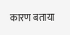कारण बताया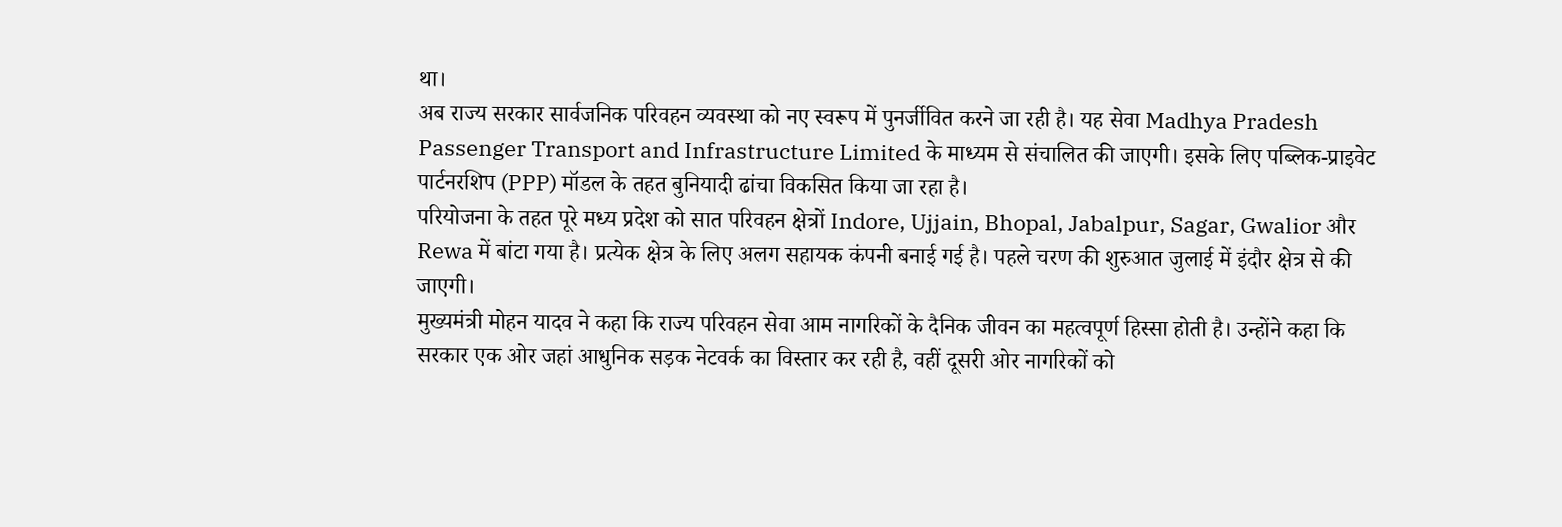था।
अब राज्य सरकार सार्वजनिक परिवहन व्यवस्था को नए स्वरूप में पुनर्जीवित करने जा रही है। यह सेवा Madhya Pradesh Passenger Transport and Infrastructure Limited के माध्यम से संचालित की जाएगी। इसके लिए पब्लिक-प्राइवेट पार्टनरशिप (PPP) मॉडल के तहत बुनियादी ढांचा विकसित किया जा रहा है।
परियोजना के तहत पूरे मध्य प्रदेश को सात परिवहन क्षेत्रों Indore, Ujjain, Bhopal, Jabalpur, Sagar, Gwalior और Rewa में बांटा गया है। प्रत्येक क्षेत्र के लिए अलग सहायक कंपनी बनाई गई है। पहले चरण की शुरुआत जुलाई में इंदौर क्षेत्र से की जाएगी।
मुख्यमंत्री मोहन यादव ने कहा कि राज्य परिवहन सेवा आम नागरिकों के दैनिक जीवन का महत्वपूर्ण हिस्सा होती है। उन्होंने कहा कि सरकार एक ओर जहां आधुनिक सड़क नेटवर्क का विस्तार कर रही है, वहीं दूसरी ओर नागरिकों को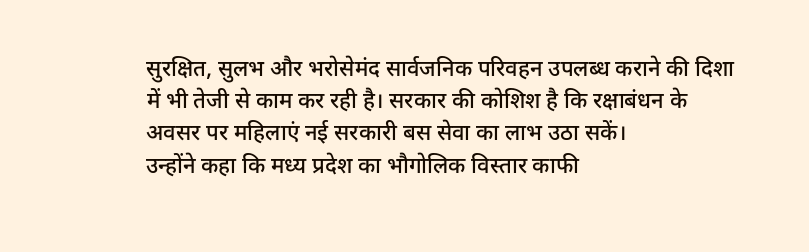सुरक्षित, सुलभ और भरोसेमंद सार्वजनिक परिवहन उपलब्ध कराने की दिशा में भी तेजी से काम कर रही है। सरकार की कोशिश है कि रक्षाबंधन के अवसर पर महिलाएं नई सरकारी बस सेवा का लाभ उठा सकें।
उन्होंने कहा कि मध्य प्रदेश का भौगोलिक विस्तार काफी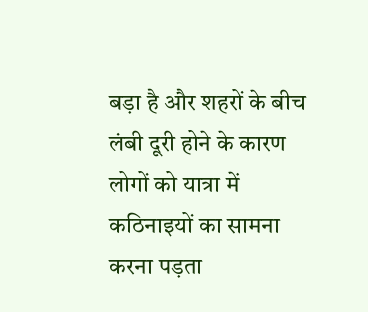बड़ा है और शहरों के बीच लंबी दूरी होने के कारण लोगों को यात्रा में कठिनाइयों का सामना करना पड़ता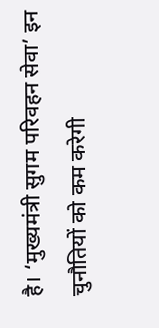है। ‘मुख्यमंत्री सुगम परिवहन सेवा’ इन चुनौतियों को कम करेगी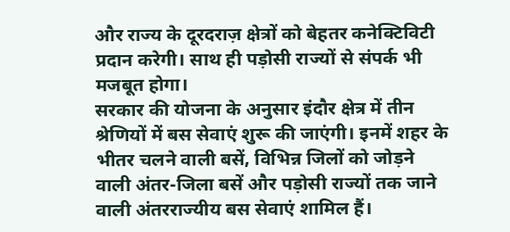और राज्य के दूरदराज़ क्षेत्रों को बेहतर कनेक्टिविटी प्रदान करेगी। साथ ही पड़ोसी राज्यों से संपर्क भी मजबूत होगा।
सरकार की योजना के अनुसार इंदौर क्षेत्र में तीन श्रेणियों में बस सेवाएं शुरू की जाएंगी। इनमें शहर के भीतर चलने वाली बसें, विभिन्न जिलों को जोड़ने वाली अंतर-जिला बसें और पड़ोसी राज्यों तक जाने वाली अंतरराज्यीय बस सेवाएं शामिल हैं।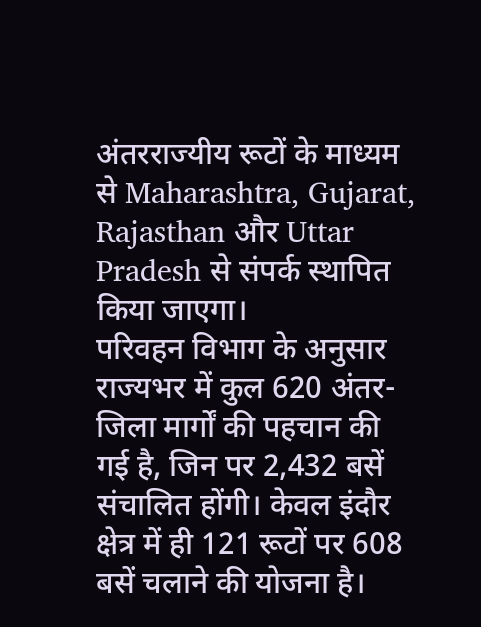अंतरराज्यीय रूटों के माध्यम से Maharashtra, Gujarat, Rajasthan और Uttar Pradesh से संपर्क स्थापित किया जाएगा।
परिवहन विभाग के अनुसार राज्यभर में कुल 620 अंतर-जिला मार्गों की पहचान की गई है, जिन पर 2,432 बसें संचालित होंगी। केवल इंदौर क्षेत्र में ही 121 रूटों पर 608 बसें चलाने की योजना है।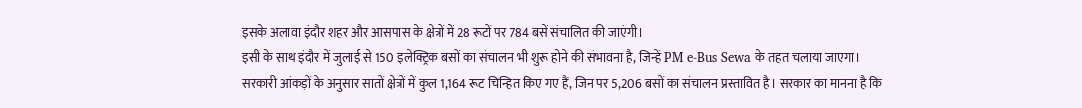इसके अलावा इंदौर शहर और आसपास के क्षेत्रों में 28 रूटों पर 784 बसें संचालित की जाएंगी।
इसी के साथ इंदौर में जुलाई से 150 इलेक्ट्रिक बसों का संचालन भी शुरू होने की संभावना है, जिन्हें PM e-Bus Sewa के तहत चलाया जाएगा।
सरकारी आंकड़ों के अनुसार सातों क्षेत्रों में कुल 1,164 रूट चिन्हित किए गए हैं, जिन पर 5,206 बसों का संचालन प्रस्तावित है। सरकार का मानना है कि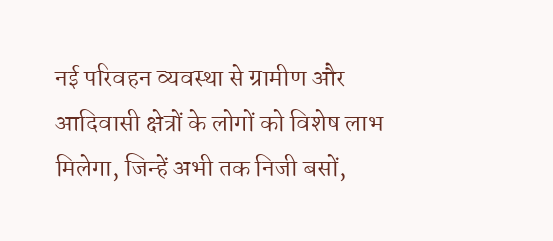नई परिवहन व्यवस्था से ग्रामीण और आदिवासी क्षेत्रों के लोगों को विशेष लाभ मिलेगा, जिन्हें अभी तक निजी बसों,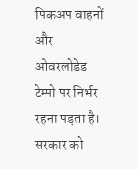पिकअप वाहनों और ओवरलोडेड टेम्पो पर निर्भर रहना पड़ता है। सरकार को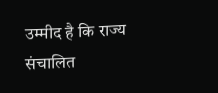उम्मीद है कि राज्य संचालित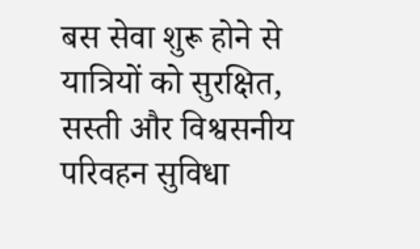बस सेवा शुरू होने से यात्रियों को सुरक्षित, सस्ती और विश्वसनीय परिवहन सुविधा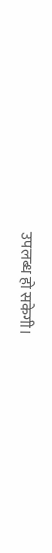उपलब्ध हो सकेगी।